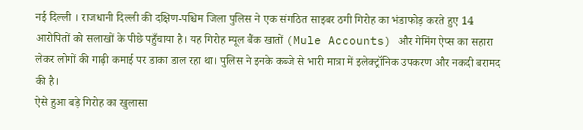नई दिल्ली । राजधानी दिल्ली की दक्षिण-पश्चिम जिला पुलिस ने एक संगठित साइबर ठगी गिरोह का भंडाफोड़ करते हुए 14 आरोपितों को सलाखों के पीछे पहुँचाया है। यह गिरोह म्यूल बैंक खातों (Mule Accounts) और गेमिंग ऐप्स का सहारा लेकर लोगों की गाढ़ी कमाई पर डाका डाल रहा था। पुलिस ने इनके कब्जे से भारी मात्रा में इलेक्ट्रॉनिक उपकरण और नकदी बरामद की है।
ऐसे हुआ बड़े गिरोह का खुलासा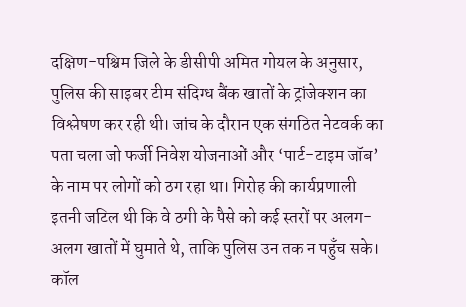दक्षिण-पश्चिम जिले के डीसीपी अमित गोयल के अनुसार, पुलिस की साइबर टीम संदिग्ध बैंक खातों के ट्रांजेक्शन का विश्लेषण कर रही थी। जांच के दौरान एक संगठित नेटवर्क का पता चला जो फर्जी निवेश योजनाओं और ‘पार्ट-टाइम जॉब’ के नाम पर लोगों को ठग रहा था। गिरोह की कार्यप्रणाली इतनी जटिल थी कि वे ठगी के पैसे को कई स्तरों पर अलग-अलग खातों में घुमाते थे, ताकि पुलिस उन तक न पहुँच सके।
कॉल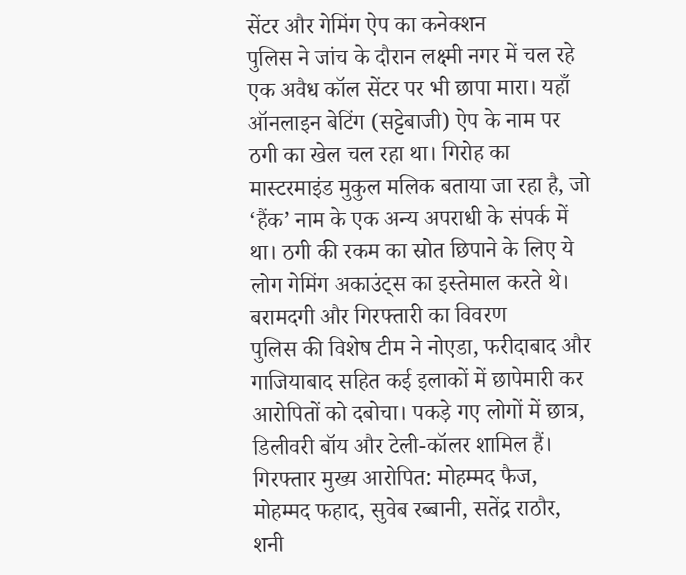सेंटर और गेमिंग ऐप का कनेक्शन
पुलिस ने जांच के दौरान लक्ष्मी नगर में चल रहे एक अवैध कॉल सेंटर पर भी छापा मारा। यहाँ ऑनलाइन बेटिंग (सट्टेबाजी) ऐप के नाम पर ठगी का खेल चल रहा था। गिरोह का मास्टरमाइंड मुकुल मलिक बताया जा रहा है, जो ‘हैंक’ नाम के एक अन्य अपराधी के संपर्क में था। ठगी की रकम का स्रोत छिपाने के लिए ये लोग गेमिंग अकाउंट्स का इस्तेमाल करते थे।
बरामदगी और गिरफ्तारी का विवरण
पुलिस की विशेष टीम ने नोएडा, फरीदाबाद और गाजियाबाद सहित कई इलाकों में छापेमारी कर आरोपितों को दबोचा। पकड़े गए लोगों में छात्र, डिलीवरी बॉय और टेली-कॉलर शामिल हैं।
गिरफ्तार मुख्य आरोपित: मोहम्मद फैज, मोहम्मद फहाद, सुवेब रब्बानी, सतेंद्र राठौर, शनी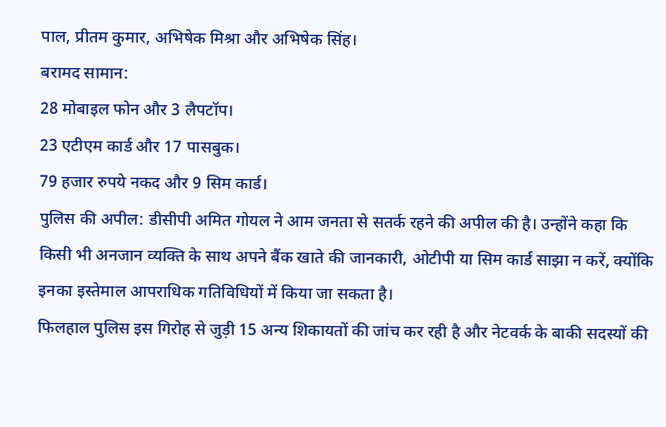पाल, प्रीतम कुमार, अभिषेक मिश्रा और अभिषेक सिंह।
बरामद सामान:
28 मोबाइल फोन और 3 लैपटॉप।
23 एटीएम कार्ड और 17 पासबुक।
79 हजार रुपये नकद और 9 सिम कार्ड।
पुलिस की अपील: डीसीपी अमित गोयल ने आम जनता से सतर्क रहने की अपील की है। उन्होंने कहा कि किसी भी अनजान व्यक्ति के साथ अपने बैंक खाते की जानकारी, ओटीपी या सिम कार्ड साझा न करें, क्योंकि इनका इस्तेमाल आपराधिक गतिविधियों में किया जा सकता है।
फिलहाल पुलिस इस गिरोह से जुड़ी 15 अन्य शिकायतों की जांच कर रही है और नेटवर्क के बाकी सदस्यों की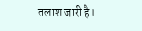तलाश जारी है।